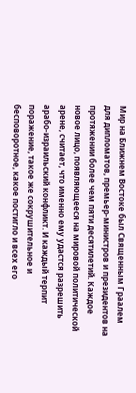Мир на Ближнем Востоке был Священным Граалем для дипломатов, премьер-министров и президентов на протяжении более чем пяти десятилетий. Каждое новое лицо, появляющееся на мировой политической арене, считает, что именно ему удастся разрешить арабо-израильский конфликт. И каждый терпит поражение, такое же сокрушительное и бесповоротное, какое постигло и всех его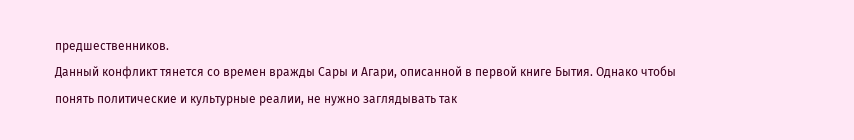предшественников.
Данный конфликт тянется со времен вражды Сары и Агари, описанной в первой книге Бытия. Однако чтобы понять политические и культурные реалии, не нужно заглядывать так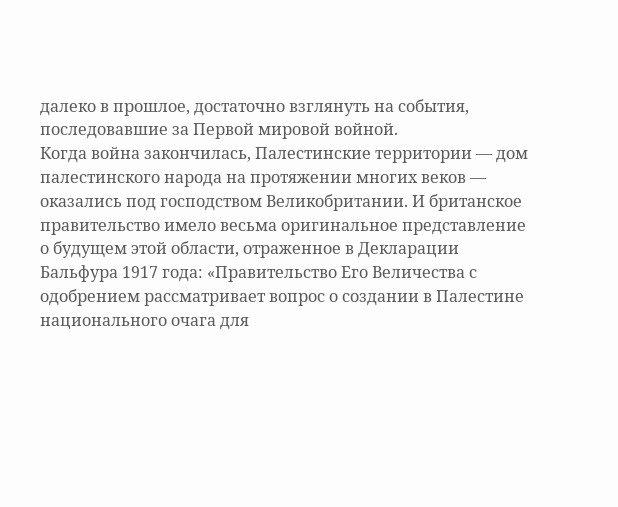далеко в прошлое, достаточно взглянуть на события, последовавшие за Первой мировой войной.
Когда война закончилась, Палестинские территории — дом палестинского народа на протяжении многих веков — оказались под господством Великобритании. И британское правительство имело весьма оригинальное представление о будущем этой области, отраженное в Декларации Бальфура 1917 года: «Правительство Его Величества с одобрением рассматривает вопрос о создании в Палестине национального очага для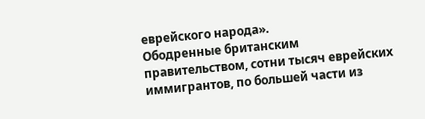еврейского народа».
Ободренные британским правительством, сотни тысяч еврейских иммигрантов, по большей части из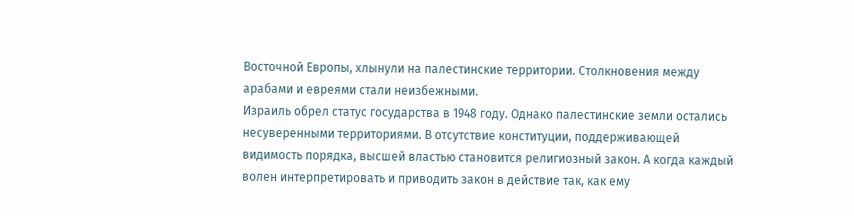Восточной Европы, хлынули на палестинские территории. Столкновения между арабами и евреями стали неизбежными.
Израиль обрел статус государства в 1948 году. Однако палестинские земли остались несуверенными территориями. В отсутствие конституции, поддерживающей видимость порядка, высшей властью становится религиозный закон. А когда каждый волен интерпретировать и приводить закон в действие так, как ему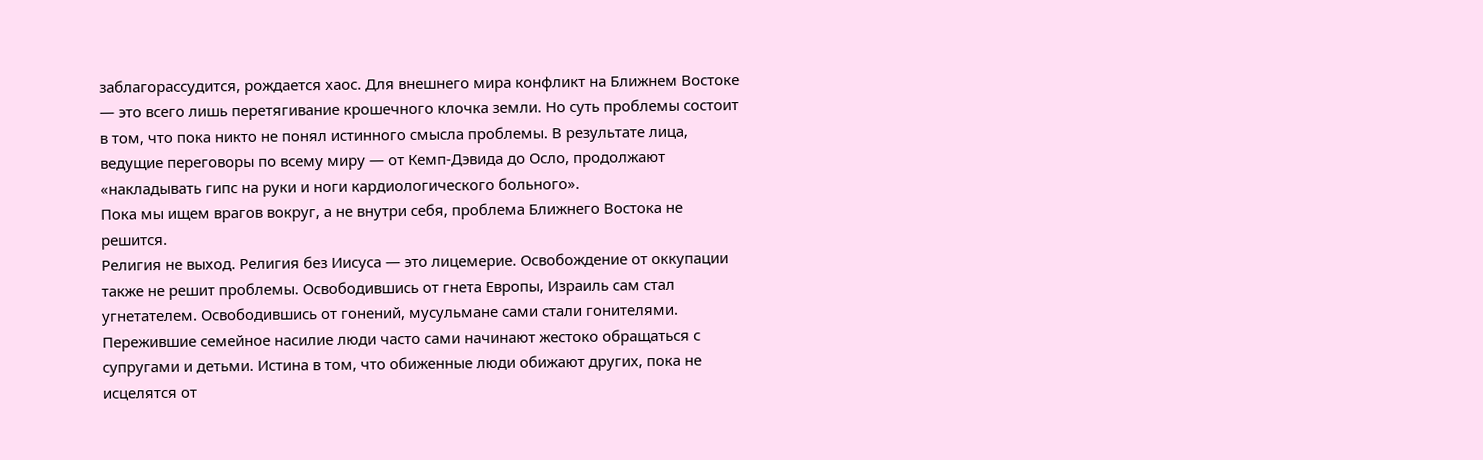заблагорассудится, рождается хаос. Для внешнего мира конфликт на Ближнем Востоке — это всего лишь перетягивание крошечного клочка земли. Но суть проблемы состоит в том, что пока никто не понял истинного смысла проблемы. В результате лица, ведущие переговоры по всему миру — от Кемп-Дэвида до Осло, продолжают «накладывать гипс на руки и ноги кардиологического больного».
Пока мы ищем врагов вокруг, а не внутри себя, проблема Ближнего Востока не решится.
Религия не выход. Религия без Иисуса — это лицемерие. Освобождение от оккупации также не решит проблемы. Освободившись от гнета Европы, Израиль сам стал угнетателем. Освободившись от гонений, мусульмане сами стали гонителями. Пережившие семейное насилие люди часто сами начинают жестоко обращаться с супругами и детьми. Истина в том, что обиженные люди обижают других, пока не исцелятся от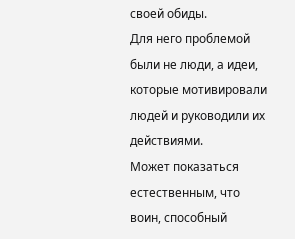своей обиды.
Для него проблемой были не люди, а идеи, которые мотивировали людей и руководили их действиями.
Может показаться естественным, что воин, способный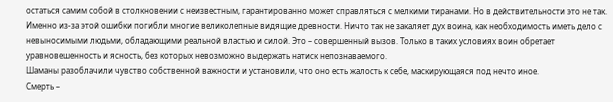остаться самим собой в столкновении с неизвестным, гарантированно может справляться с мелкими тиранами. Но в действительности это не так. Именно из-за этой ошибки погибли многие великолепные видящие древности. Ничто так не закаляет дух воина, как необходимость иметь дело с невыносимыми людьми, обладающими реальной властью и силой. Это – совершенный вызов. Только в таких условиях воин обретает уравновешенность и ясность, без которых невозможно выдержать натиск непознаваемого.
Шаманы разоблачили чувство собственной важности и установили, что оно есть жалость к себе, маскирующаяся под нечто иное.
Смерть –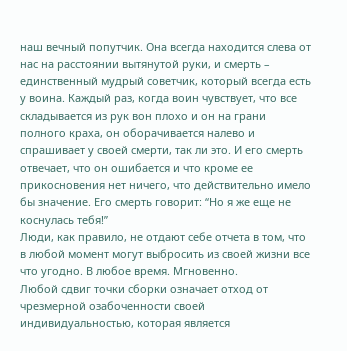наш вечный попутчик. Она всегда находится слева от нас на расстоянии вытянутой руки, и смерть – единственный мудрый советчик, который всегда есть у воина. Каждый раз, когда воин чувствует, что все складывается из рук вон плохо и он на грани полного краха, он оборачивается налево и спрашивает у своей смерти, так ли это. И его смерть отвечает, что он ошибается и что кроме ее прикосновения нет ничего, что действительно имело бы значение. Его смерть говорит: “Но я же еще не коснулась тебя!”
Люди, как правило, не отдают себе отчета в том, что в любой момент могут выбросить из своей жизни все что угодно. В любое время. Мгновенно.
Любой сдвиг точки сборки означает отход от чрезмерной озабоченности своей индивидуальностью, которая является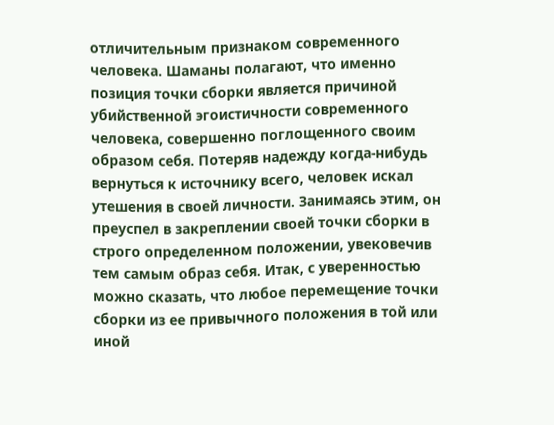отличительным признаком современного человека. Шаманы полагают, что именно позиция точки сборки является причиной убийственной эгоистичности современного человека, совершенно поглощенного своим образом себя. Потеряв надежду когда-нибудь вернуться к источнику всего, человек искал утешения в своей личности. Занимаясь этим, он преуспел в закреплении своей точки сборки в строго определенном положении, увековечив тем самым образ себя. Итак, с уверенностью можно сказать, что любое перемещение точки сборки из ее привычного положения в той или иной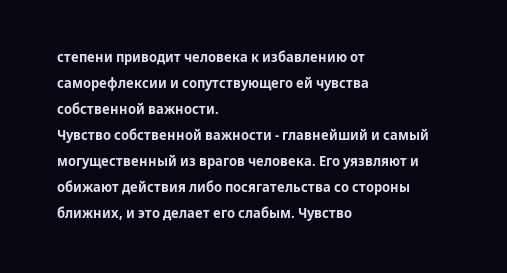степени приводит человека к избавлению от саморефлексии и сопутствующего ей чувства собственной важности.
Чувство собственной важности - главнейший и самый могущественный из врагов человека. Его уязвляют и обижают действия либо посягательства со стороны ближних, и это делает его слабым. Чувство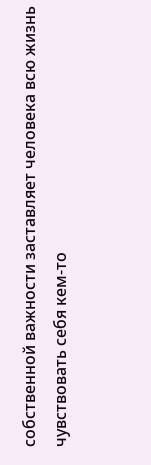собственной важности заставляет человека всю жизнь чувствовать себя кем-то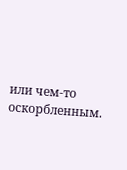или чем-то оскорбленным.